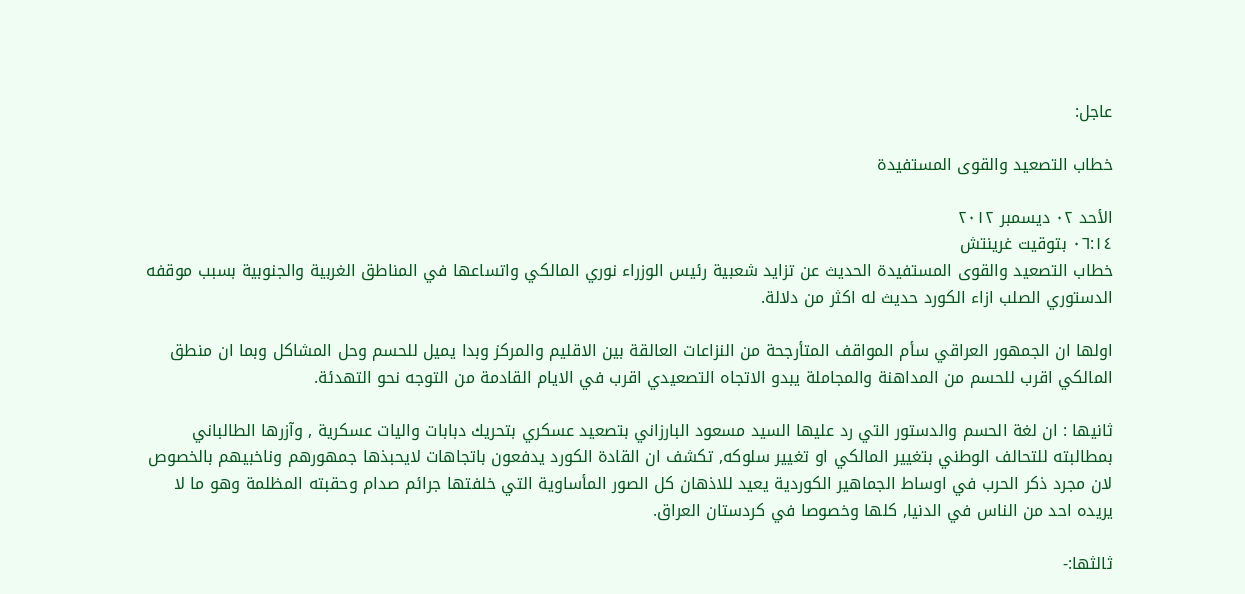عاجل:

خطاب التصعيد والقوى المستفيدة

الأحد ٠٢ ديسمبر ٢٠١٢
٠٦:١٤ بتوقيت غرينتش
خطاب التصعيد والقوى المستفيدة الحديث عن تزايد شعبية رئيس الوزراء نوري المالكي واتساعها في المناطق الغربية والجنوبية بسبب موقفه الدستوري الصلب ازاء الكورد حديث له اكثر من دلالة.

اولها ان الجمهور العراقي سأم المواقف المتأرجحة من النزاعات العالقة بين الاقليم والمركز وبدا يميل للحسم وحل المشاكل وبما ان منطق المالكي اقرب للحسم من المداهنة والمجاملة يبدو الاتجاه التصعيدي اقرب في الايام القادمة من التوجه نحو التهدئة.

ثانيها : ان لغة الحسم والدستور التي رد عليها السيد مسعود البارزاني بتصعيد عسكري بتحريك دبابات واليات عسكرية , وآزرها الطالباني بمطالبته للتحالف الوطني بتغيير المالكي او تغيير سلوكه, تكشف ان القادة الكورد يدفعون باتجاهات لايحبذها جمهورهم وناخبيهم بالخصوص لان مجرد ذكر الحرب في اوساط الجماهير الكوردية يعيد للاذهان كل الصور المأساوية التي خلفتها جرائم صدام وحقبته المظلمة وهو ما لا يريده احد من الناس في الدنيا, كلها وخصوصا في كردستان العراق.

ثالثها:-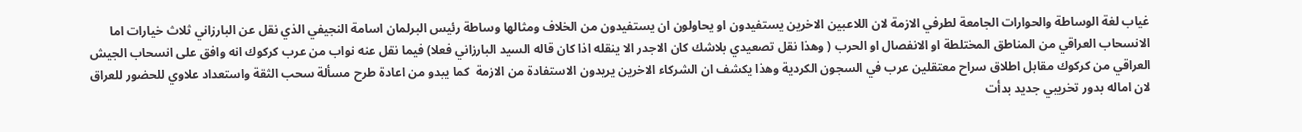غياب لغة الوساطة والحوارات الجامعة لطرفي الازمة لان اللاعبين الاخرين يستفيدون او يحاولون ان يستفيدون من الخلاف ومثالها وساطة رئيس البرلمان اسامة النجيفي الذي نقل عن البارزاني ثلاث خيارات اما الانسحاب العراقي من المناطق المختلطة او الانفصال او الحرب ( وهذا نقل تصعيدي بلاشك كان الاجدر الا ينقله اذا كان قاله السيد البارزاني فعلا) فيما نقل عنه نواب من عرب كركوك انه وافق على انسحاب الجيش العراقي من كركوك مقابل اطلاق سراح معتقلين عرب في السجون الكردية وهذا يكشف ان الشركاء الاخرين يريدون الاستفادة من الازمة  كما يبدو من اعادة طرح مسألة سحب الثقة واستعداد علاوي للحضور للعراق لان اماله بدور تخريبي جديد بدأت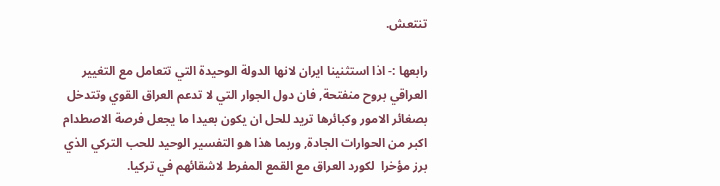تنتعش.

رابعها :- اذا استثنينا ايران لانها الدولة الوحيدة التي تتعامل مع التغيير العراقي بروح منفتحة, فان دول الجوار التي لا تدعم العراق القوي وتتدخل بصغائر الامور وكبائرها تريد للحل ان يكون بعيدا ما يجعل فرصة الاصطدام اكبر من الحوارات الجادة, وربما هذا هو التفسير الوحيد للحب التركي الذي برز مؤخرا  لكورد العراق مع القمع المفرط لاشقائهم في تركيا.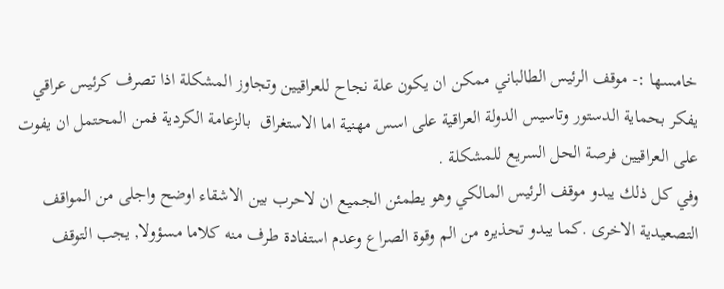خامسها :- موقف الرئيس الطالباني ممكن ان يكون علة نجاح للعراقيين وتجاوز المشكلة اذا تصرف كرئيس عراقي يفكر بحماية الدستور وتاسيس الدولة العراقية على اسس مهنية اما الاستغراق  بالزعامة الكردية فمن المحتمل ان يفوت على العراقيين فرصة الحل السريع للمشكلة .
وفي كل ذلك يبدو موقف الرئيس المالكي وهو يطمئن الجميع ان لاحرب بين الاشقاء اوضح واجلى من المواقف التصعيدية الاخرى .كما يبدو تحذيره من الم وقوة الصراع وعدم استفادة طرف منه كلاما مسؤولا, يجب التوقف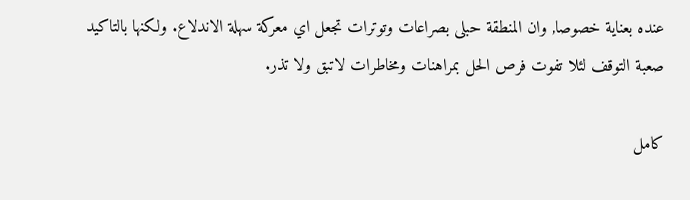عنده بعناية خصوصا, وان المنطقة حبلى بصراعات وتوترات تجعل اي معركة سهلة الاندلاع. ولكنها بالتاكيد صعبة التوقف لئلا تفوت فرص الحل بمراهنات ومخاطرات لاتبق ولا تذر.

كامل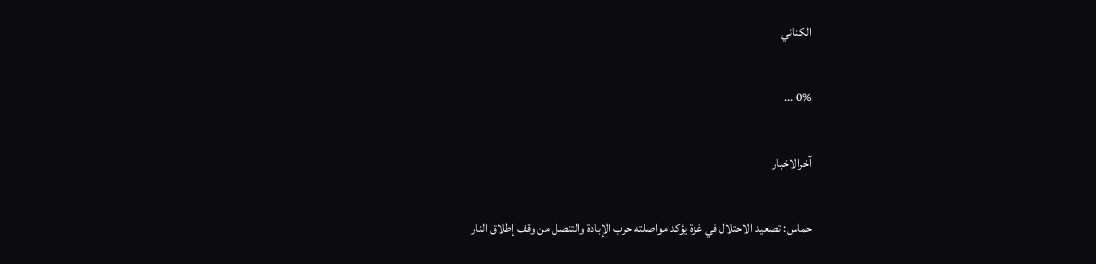الكناني

0% ...

آخرالاخبار

حماس: تصعيد الاحتلال في غزة يؤكد مواصلته حرب الإبادة والتنصل من وقف إطلاق النار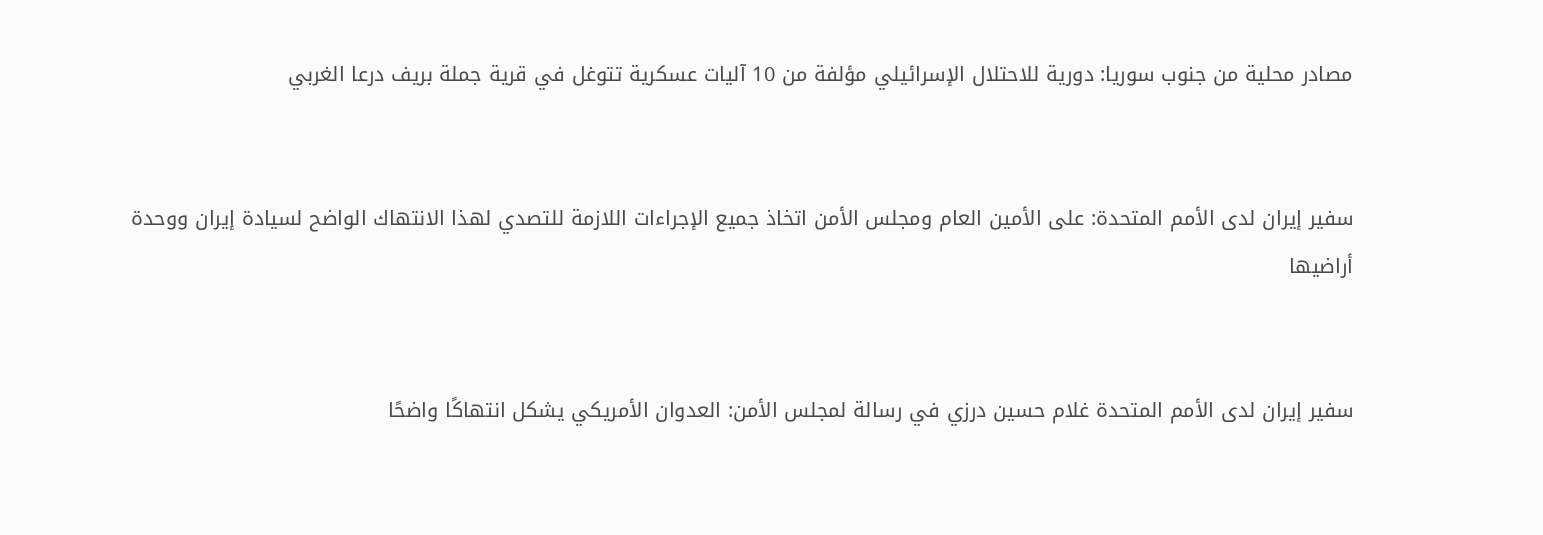مصادر محلية من جنوب سوريا: دورية للاحتلال الإسرائيلي مؤلفة من 10 آليات عسكرية تتوغل في قرية جملة بريف درعا الغربي


سفير إيران لدى الأمم المتحدة: على الأمين العام ومجلس الأمن اتخاذ جميع الإجراءات اللازمة للتصدي لهذا الانتهاك الواضح لسيادة إيران ووحدة أراضيها


سفير إيران لدى الأمم المتحدة غلام حسين درزي في رسالة لمجلس الأمن: العدوان الأمريكي يشكل انتهاكًا واضحًا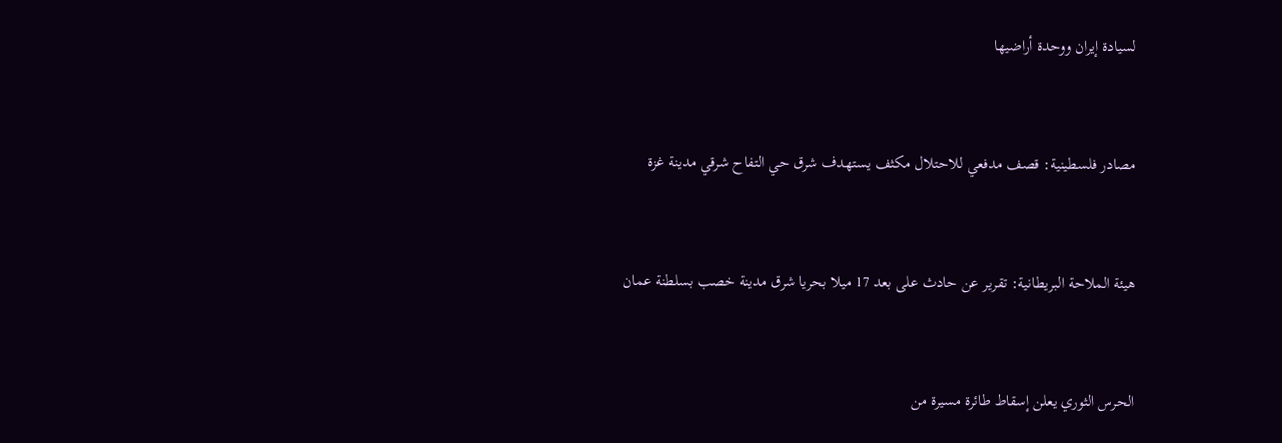لسيادة إيران ووحدة أراضيها


مصادر فلسطينية: قصف مدفعي للاحتلال مكثف يستهدف شرق حي التفاح شرقي مدينة غزة


هيئة الملاحة البريطانية: تقرير عن حادث على بعد 17 ميلا بحريا شرق مدينة خصب بسلطنة عمان


الحرس الثوري يعلن إسقاط طائرة مسيرة من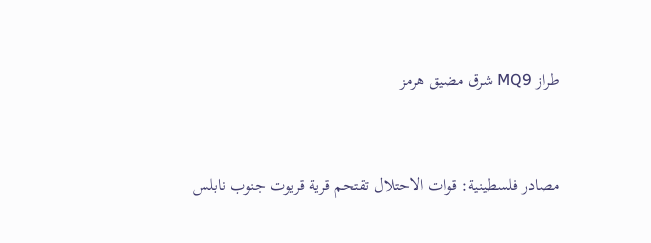طراز MQ9 شرق مضيق هرمز


مصادر فلسطينية: قوات الاحتلال تقتحم قرية قريوت جنوب نابلس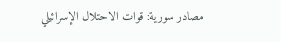مصادر سورية: قوات الاحتلال الإسرائيلي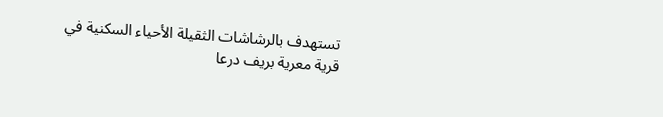تستهدف بالرشاشات الثقيلة الأحياء السكنية في قرية معرية بريف درعا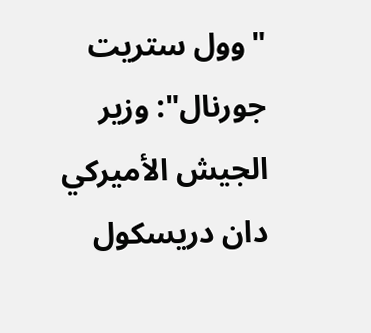"وول ستريت جورنال": وزير الجيش الأميركي دان دريسكول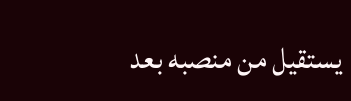يستقيل من منصبه بعد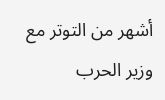أشهر من التوتر مع وزير الحرب